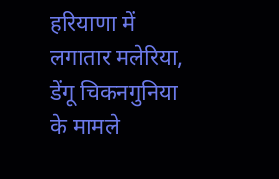हरियाणा में लगातार मलेरिया, डेंगू चिकनगुनिया के मामले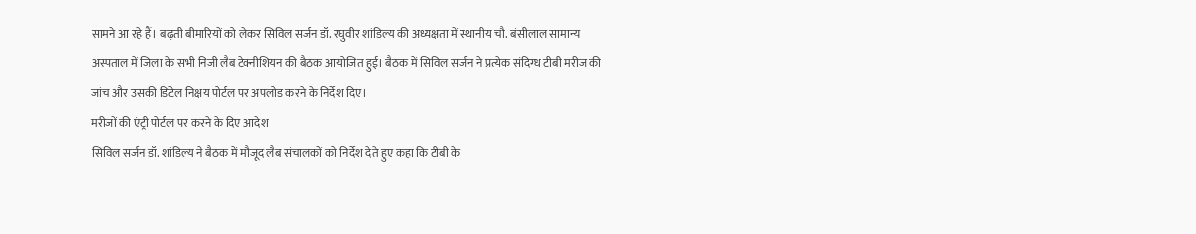सामने आ रहे हैं। बढ़ती बीमारियों को लेकर सिविल सर्जन डॉ. रघुवीर शांडिल्य की अध्यक्षता में स्थानीय चौ. बंसीलाल सामान्य अस्पताल में जिला के सभी निजी लैब टेक्नीशियन की बैठक आयोजित हुई। बैठक में सिविल सर्जन ने प्रत्येक संदिग्ध टीबी मरीज की जांच और उसकी डिटेल निक्षय पोर्टल पर अपलोड करने के निर्देश दिए।
मरीजों की एंट्री पोर्टल पर करने के दिए आदेश
सिविल सर्जन डॉ. शांडिल्य ने बैठक में मौजूद लैब संचालकों को निर्देश देते हुए कहा कि टीबी के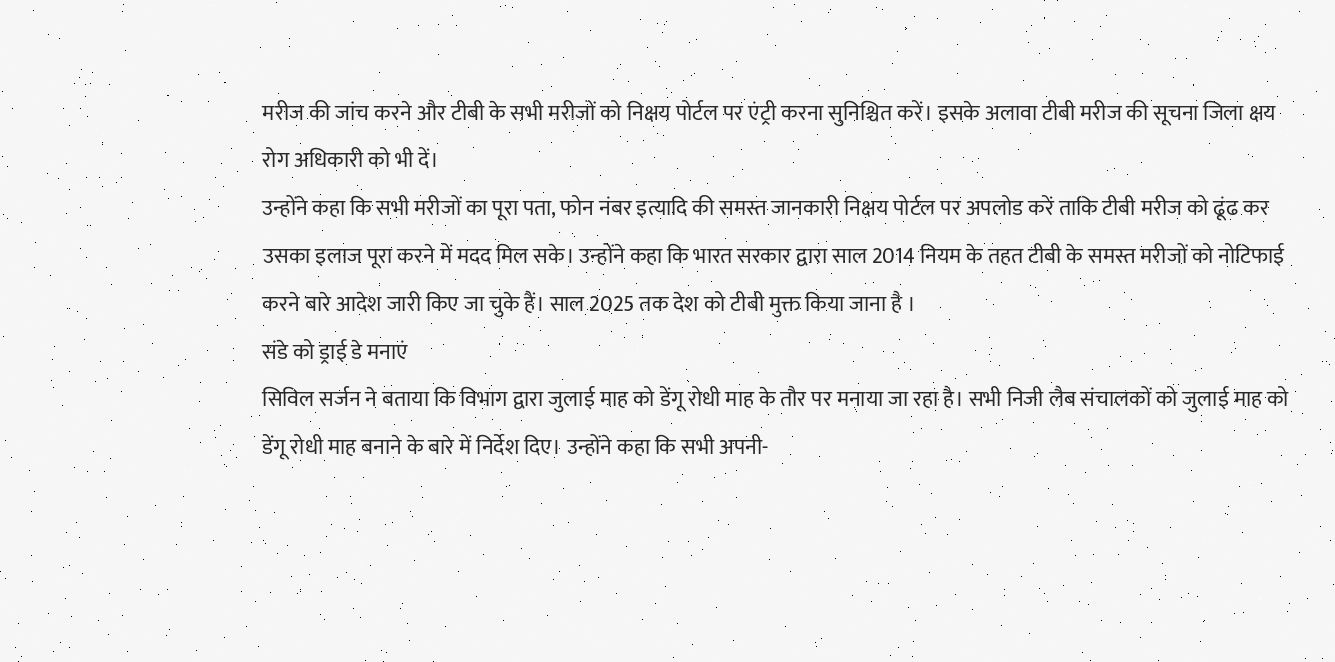मरीज की जांच करने और टीबी के सभी मरीजों को निक्षय पोर्टल पर एंट्री करना सुनिश्चित करें। इसके अलावा टीबी मरीज की सूचना जिला क्षय रोग अधिकारी को भी दें।
उन्होंने कहा कि सभी मरीजों का पूरा पता, फोन नंबर इत्यादि की समस्त जानकारी निक्षय पोर्टल पर अपलोड करें ताकि टीबी मरीज को ढूंढ कर उसका इलाज पूरा करने में मदद मिल सके। उन्होंने कहा कि भारत सरकार द्वारा साल 2014 नियम के तहत टीबी के समस्त मरीजों को नोटिफाई करने बारे आदेश जारी किए जा चुके हैं। साल 2025 तक देश को टीबी मुक्त किया जाना है ।
संडे को ड्राई डे मनाएं
सिविल सर्जन ने बताया कि विभाग द्वारा जुलाई माह को डेंगू रोधी माह के तौर पर मनाया जा रहा है। सभी निजी लैब संचालकों को जुलाई माह को डेंगू रोधी माह बनाने के बारे में निर्देश दिए। उन्होंने कहा कि सभी अपनी-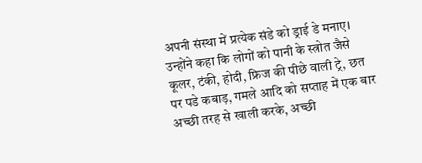अपनी संस्था में प्रत्येक संडे को ड्राई डे मनाए।
उन्होंने कहा कि लोगों को पानी के स्त्रोत जैसे कूलर, टंकी, होदी, फ्रिज की पीछे वाली ट्रे, छत पर पडे कबाड़, गमले आदि को सप्ताह में एक बार अच्छी तरह से खाली करके, अच्छी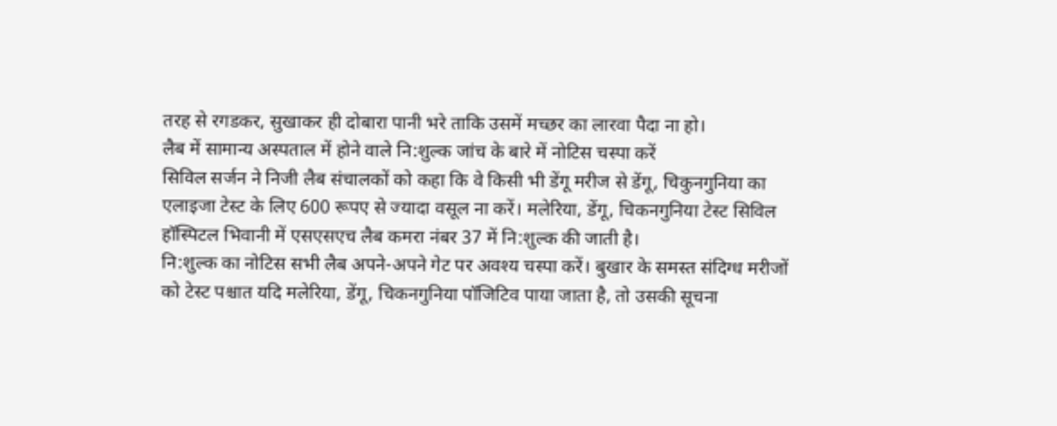तरह से रगडकर, सुखाकर ही दोबारा पानी भरे ताकि उसमें मच्छर का लारवा पैदा ना हो।
लैब में सामान्य अस्पताल में होने वाले नि:शुल्क जांच के बारे में नोटिस चस्पा करें
सिविल सर्जन ने निजी लैब संचालकों को कहा कि वे किसी भी डेंगू मरीज से डेंगू, चिकुनगुनिया का एलाइजा टेस्ट के लिए 600 रूपए से ज्यादा वसूल ना करें। मलेरिया, डेंगू, चिकनगुनिया टेस्ट सिविल हॉस्पिटल भिवानी में एसएसएच लैब कमरा नंबर 37 में नि:शुल्क की जाती है।
नि:शुल्क का नोटिस सभी लैब अपने-अपने गेट पर अवश्य चस्पा करें। बुखार के समस्त संदिग्ध मरीजों को टेस्ट पश्चात यदि मलेरिया, डेंगू, चिकनगुनिया पॉजिटिव पाया जाता है, तो उसकी सूचना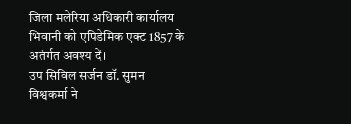जिला मलेरिया अधिकारी कार्यालय भिवानी को एपिडेमिक एक्ट 1857 के अतंर्गत अवश्य दें।
उप सिविल सर्जन डॉ. सुमन विश्वकर्मा ने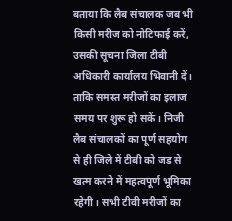बताया कि लैब संचालक जब भी किसी मरीज को नोटिफाई करें, उसकी सूचना जिला टीबी अधिकारी कार्यालय भिवानी दें। ताकि समस्त मरीजों का इलाज समय पर शुरू हो सकें। निजी लैब संचालकों का पूर्ण सहयोग से ही जिले में टीबी को जड से खत्म करने में महत्वपूर्ण भूमिका रहेगी। सभी टीवी मरीजों का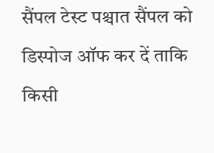सैंपल टेस्ट पश्चात सैंपल को डिस्पोज ऑफ कर दें ताकि किसी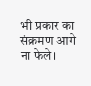भी प्रकार का संक्रमण आगे ना फेले।